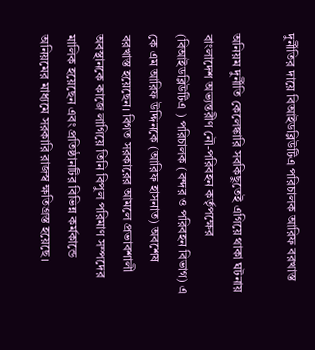দুর্নীতির দায়ে বিআইডব্লিউটিএ পরিচালক আরিফ বরখাস্ত

অনিয়ম দুর্নীতি কেলেঙ্কারি সবকিছুতেই এগিয়ে থাকা ঘটনায় বাংলাদেশ অভ্যন্তরীণ নৌ-পরিবহন কর্তৃপক্ষের (বিআইডব্লিউটিএ ) পরিচালক (বন্দর ও পরিবহন বিভাগ) এ কে এম আরিফ উদ্দিনকে (আরিফ হাসনাত) অবশেষ বরখাস্ত হয়েছেন। বিগত সরকারের আমলে প্রভাবশালী অবস্থানকে কাজে লাগিয়ে তিনি বিপুল পরিমাণ সম্পদের মালিক হয়েছেন এবং প্রতিষ্ঠানটির বিভিন্ন কর্মকান্ডে অনিয়মের মাধ্যমে সরকারি রাজস্ব ক্ষতিগ্রস্ত হয়েছে।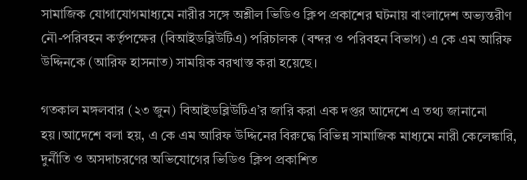সামাজিক যোগাযোগমাধ্যমে নারীর সঙ্গে অশ্লীল ভিডিও ক্লিপ প্রকাশের ঘটনায় বাংলাদেশ অভ্যন্তরীণ নৌ-পরিবহন কর্তৃপক্ষের (বিআইডব্লিউটিএ) পরিচালক (বন্দর ও পরিবহন বিভাগ) এ কে এম আরিফ উদ্দিনকে (আরিফ হাসনাত) সাময়িক বরখাস্ত করা হয়েছে।

গতকাল মঙ্গলবার (২৩ জুন) বিআইডব্লিউটিএ’র জারি করা এক দপ্তর আদেশে এ তথ্য জানানো হয়।আদেশে বলা হয়, এ কে এম আরিফ উদ্দিনের বিরুদ্ধে বিভিন্ন সামাজিক মাধ্যমে নারী কেলেঙ্কারি, দুর্নীতি ও অসদাচরণের অভিযোগের ভিডিও ক্লিপ প্রকাশিত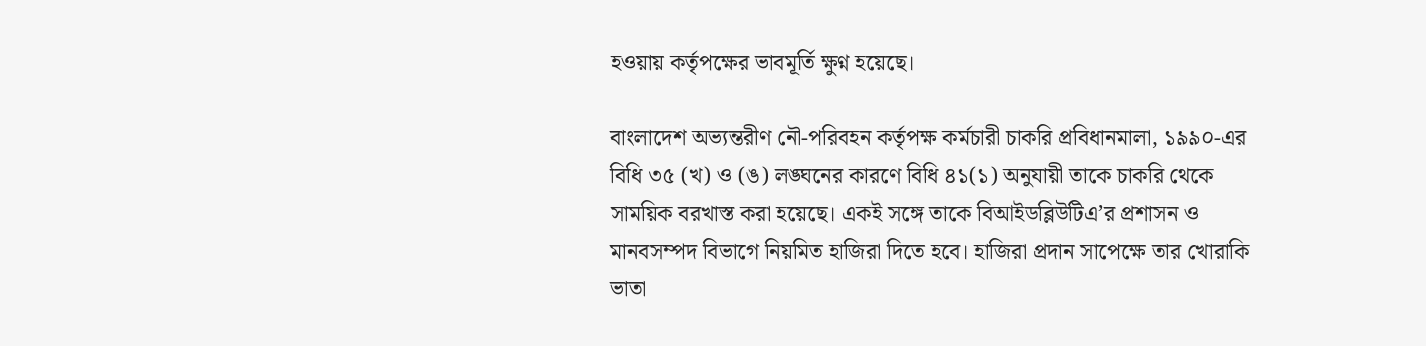হওয়ায় কর্তৃপক্ষের ভাবমূর্তি ক্ষুণ্ন হয়েছে।

বাংলাদেশ অভ্যন্তরীণ নৌ-পরিবহন কর্তৃপক্ষ কর্মচারী চাকরি প্রবিধানমালা, ১৯৯০-এর বিধি ৩৫ (খ) ও (ঙ) লঙ্ঘনের কারণে বিধি ৪১(১) অনুযায়ী তাকে চাকরি থেকে সাময়িক বরখাস্ত করা হয়েছে। একই সঙ্গে তাকে বিআইডব্লিউটিএ’র প্রশাসন ও মানবসম্পদ বিভাগে নিয়মিত হাজিরা দিতে হবে। হাজিরা প্রদান সাপেক্ষে তার খোরাকি ভাতা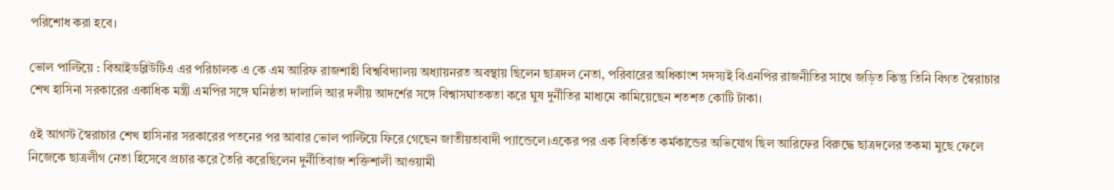পরিশোধ করা হবে।

ভোল পাল্টিয়ে : বিআইডব্লিউটিএ এর পরিচালক এ কে এম আরিফ রাজশাহী বিশ্ববিদ্যালয় অধ্যায়নরত অবস্থায় ছিলেন ছাত্রদল নেতা, পরিবারের অধিকাংশ সদস্যই বিএনপির রাজনীতির সাথে জড়িত কিন্তু তিনি বিগত স্বৈরাচার শেখ হাসিনা সরকারের একাধিক মন্ত্রী এমপির সঙ্গে ঘনিষ্ঠতা দালালি আর দলীয় আদর্শের সঙ্গে বিশ্বাসঘাতকতা করে ঘুষ দুর্নীতির মাধ্যমে কামিয়েছেন শতশত কোটি টাকা।

৫ই আগস্ট স্বৈরাচার শেখ হাসিনার সরকারের পতনের পর আবার ভোল পাল্টিয়ে ফিরে গেছেন জাতীয়তাবাদী প্যান্ডেলে।একের পর এক বিতর্কিত কর্মকান্ডের অভিযোগ ছিল আরিফের বিরুদ্ধে ছাত্রদলের তকমা মুছে ফেলে নিজেকে ছাত্রলীগ নেতা হিসেবে প্রচার করে তৈরি করেছিলেন দুর্নীতিবাজ শক্তিশালী আওয়ামী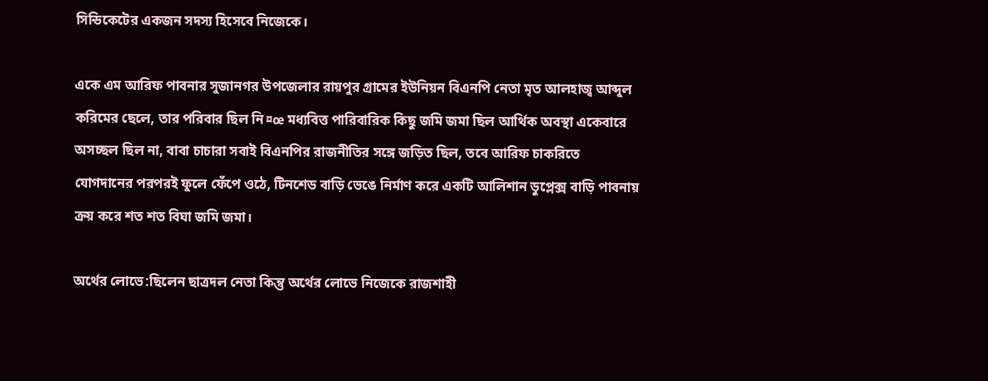সিন্ডিকেটের একজন সদস্য হিসেবে নিজেকে।

একে এম আরিফ পাবনার সুজানগর উপজেলার রায়পুর গ্রামের ইউনিয়ন বিএনপি নেতা মৃত আলহাজ্ব আব্দুল করিমের ছেলে, তার পরিবার ছিল নি¤œ মধ্যবিত্ত পারিবারিক কিছু জমি জমা ছিল আর্থিক অবস্থা একেবারে অসচ্ছল ছিল না, বাবা চাচারা সবাই বিএনপির রাজনীতির সঙ্গে জড়িত ছিল, তবে আরিফ চাকরিতে যোগদানের পরপরই ফুলে ফেঁপে ওঠে, টিনশেড বাড়ি ভেঙে নির্মাণ করে একটি আলিশান ডুপ্লেক্স বাড়ি পাবনায় ক্রয় করে শত শত বিঘা জমি জমা।

অর্থের লোভে:ছিলেন ছাত্রদল নেতা কিন্তু অর্থের লোভে নিজেকে রাজশাহী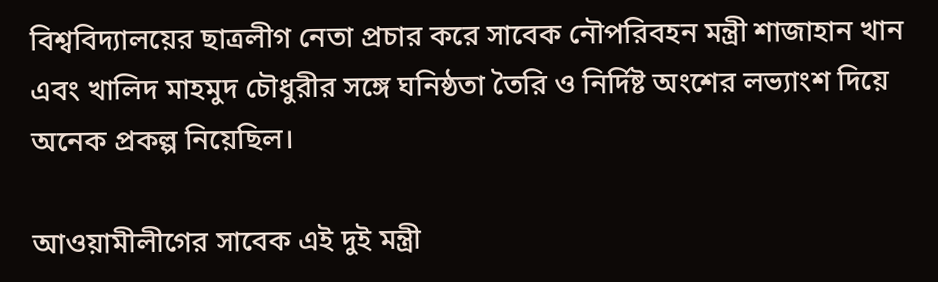বিশ্ববিদ্যালয়ের ছাত্রলীগ নেতা প্রচার করে সাবেক নৌপরিবহন মন্ত্রী শাজাহান খান এবং খালিদ মাহমুদ চৌধুরীর সঙ্গে ঘনিষ্ঠতা তৈরি ও নির্দিষ্ট অংশের লভ্যাংশ দিয়ে অনেক প্রকল্প নিয়েছিল।

আওয়ামীলীগের সাবেক এই দুই মন্ত্রী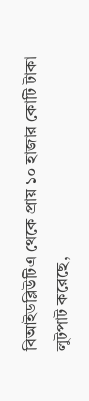বিআইডব্লিউটিএ থেকে প্রায় ১০ হাজার কোটি টাকা লুটপাট করেছে,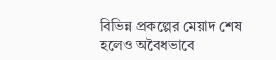বিভিন্ন প্রকল্পের মেয়াদ শেষ হলেও অবৈধভাবে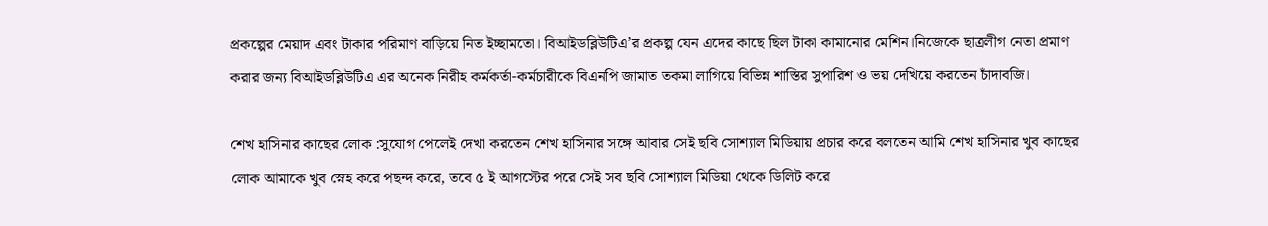প্রকল্পের মেয়াদ এবং টাকার পরিমাণ বাড়িয়ে নিত ইচ্ছামতো। বিআইডব্লিউটিএ’র প্রকল্প যেন এদের কাছে ছিল টাকা কামানোর মেশিন।নিজেকে ছাত্রলীগ নেতা প্রমাণ করার জন্য বিআইডব্লিউটিএ এর অনেক নিরীহ কর্মকর্তা-কর্মচারীকে বিএনপি জামাত তকমা লাগিয়ে বিভিন্ন শাস্তির সুপারিশ ও ভয় দেখিয়ে করতেন চাঁদাবজি।

শেখ হাসিনার কাছের লোক :সুযোগ পেলেই দেখা করতেন শেখ হাসিনার সঙ্গে আবার সেই ছবি সোশ্যাল মিডিয়ায় প্রচার করে বলতেন আমি শেখ হাসিনার খুব কাছের লোক আমাকে খুব স্নেহ করে পছন্দ করে, তবে ৫ ই আগস্টের পরে সেই সব ছবি সোশ্যাল মিডিয়া থেকে ডিলিট করে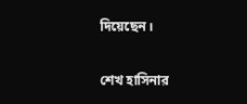দিয়েছেন।

শেখ হাসিনার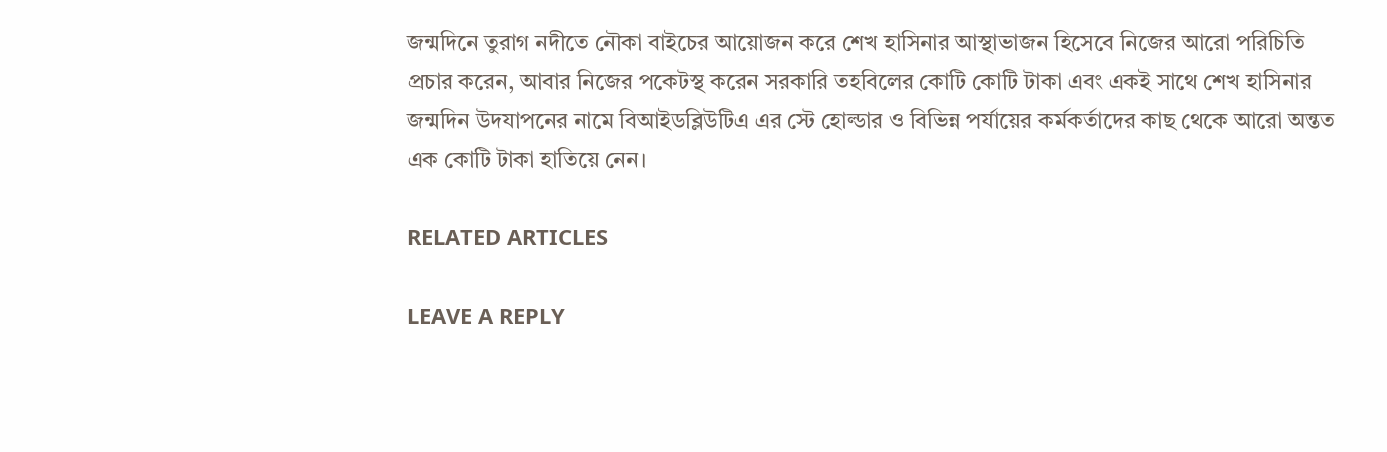জন্মদিনে তুরাগ নদীতে নৌকা বাইচের আয়োজন করে শেখ হাসিনার আস্থাভাজন হিসেবে নিজের আরো পরিচিতি প্রচার করেন, আবার নিজের পকেটস্থ করেন সরকারি তহবিলের কোটি কোটি টাকা এবং একই সাথে শেখ হাসিনার জন্মদিন উদযাপনের নামে বিআইডব্লিউটিএ এর স্টে হোল্ডার ও বিভিন্ন পর্যায়ের কর্মকর্তাদের কাছ থেকে আরো অন্তত এক কোটি টাকা হাতিয়ে নেন।

RELATED ARTICLES

LEAVE A REPLY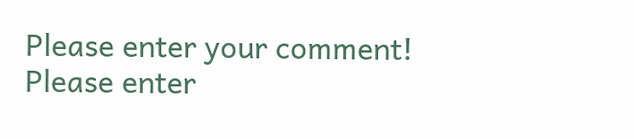Please enter your comment!
Please enter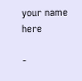your name here

-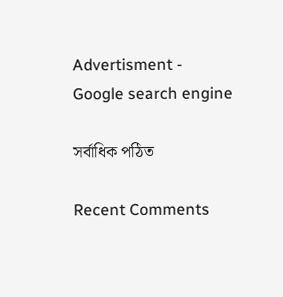Advertisment -
Google search engine

সর্বাধিক পঠিত

Recent Comments